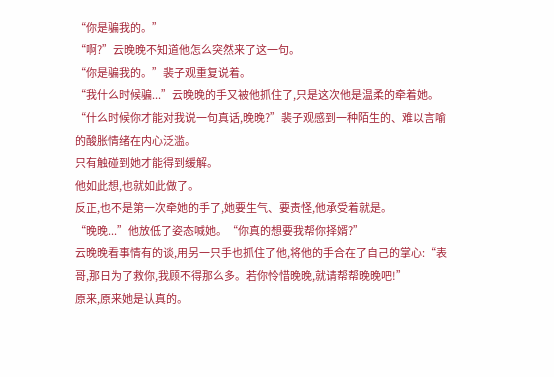“你是骗我的。”
“啊?”云晚晚不知道他怎么突然来了这一句。
“你是骗我的。”裴子观重复说着。
“我什么时候骗...”云晚晚的手又被他抓住了,只是这次他是温柔的牵着她。
“什么时候你才能对我说一句真话,晚晚?”裴子观感到一种陌生的、难以言喻的酸胀情绪在内心泛滥。
只有触碰到她才能得到缓解。
他如此想,也就如此做了。
反正,也不是第一次牵她的手了,她要生气、要责怪,他承受着就是。
“晚晚...”他放低了姿态喊她。“你真的想要我帮你择婿?”
云晚晚看事情有的谈,用另一只手也抓住了他,将他的手合在了自己的掌心:“表哥,那日为了救你,我顾不得那么多。若你怜惜晚晚,就请帮帮晚晚吧!”
原来,原来她是认真的。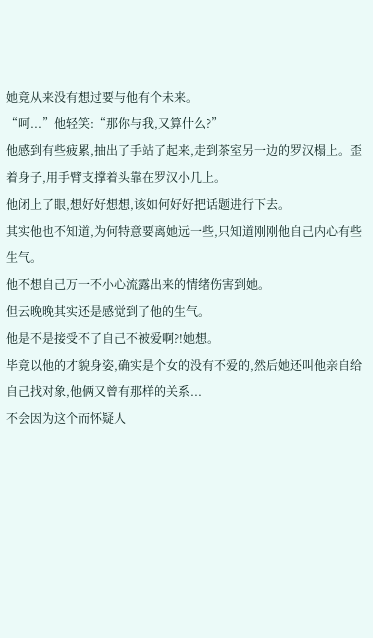她竟从来没有想过要与他有个未来。
“呵...”他轻笑:“那你与我,又算什么?”
他感到有些疲累,抽出了手站了起来,走到茶室另一边的罗汉榻上。歪着身子,用手臂支撑着头靠在罗汉小几上。
他闭上了眼,想好好想想,该如何好好把话题进行下去。
其实他也不知道,为何特意要离她远一些,只知道刚刚他自己内心有些生气。
他不想自己万一不小心流露出来的情绪伤害到她。
但云晚晚其实还是感觉到了他的生气。
他是不是接受不了自己不被爱啊?!她想。
毕竟以他的才貌身姿,确实是个女的没有不爱的,然后她还叫他亲自给自己找对象,他俩又曾有那样的关系...
不会因为这个而怀疑人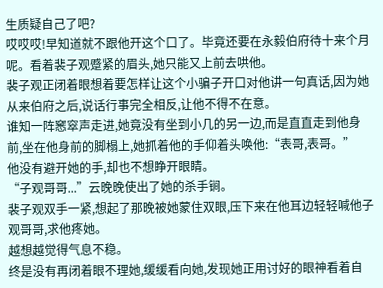生质疑自己了吧?
哎哎哎!早知道就不跟他开这个口了。毕竟还要在永毅伯府待十来个月呢。看着裴子观蹙紧的眉头,她只能又上前去哄他。
裴子观正闭着眼想着要怎样让这个小骗子开口对他讲一句真话,因为她从来伯府之后,说话行事完全相反,让他不得不在意。
谁知一阵窸窣声走进,她竟没有坐到小几的另一边,而是直直走到他身前,坐在他身前的脚榻上,她抓着他的手仰着头唤他:“表哥,表哥。”
他没有避开她的手,却也不想睁开眼睛。
“子观哥哥...”云晚晚使出了她的杀手锏。
裴子观双手一紧,想起了那晚被她蒙住双眼,压下来在他耳边轻轻喊他子观哥哥,求他疼她。
越想越觉得气息不稳。
终是没有再闭着眼不理她,缓缓看向她,发现她正用讨好的眼神看着自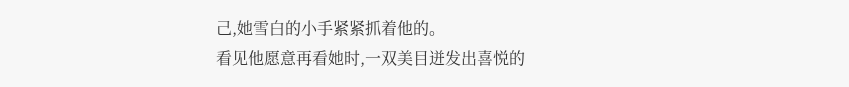己,她雪白的小手紧紧抓着他的。
看见他愿意再看她时,一双美目迸发出喜悦的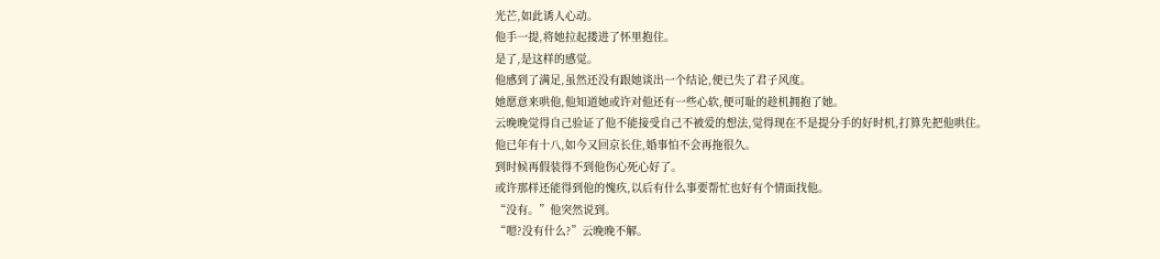光芒,如此诱人心动。
他手一提,将她拉起搂进了怀里抱住。
是了,是这样的感觉。
他感到了满足,虽然还没有跟她谈出一个结论,便已失了君子风度。
她愿意来哄他,他知道她或许对他还有一些心软,便可耻的趁机拥抱了她。
云晚晚觉得自己验证了他不能接受自己不被爱的想法,觉得现在不是提分手的好时机,打算先把他哄住。
他已年有十八,如今又回京长住,婚事怕不会再拖很久。
到时候再假装得不到他伤心死心好了。
或许那样还能得到他的愧疚,以后有什么事要帮忙也好有个情面找他。
“没有。”他突然说到。
“嗯?没有什么?”云晚晚不解。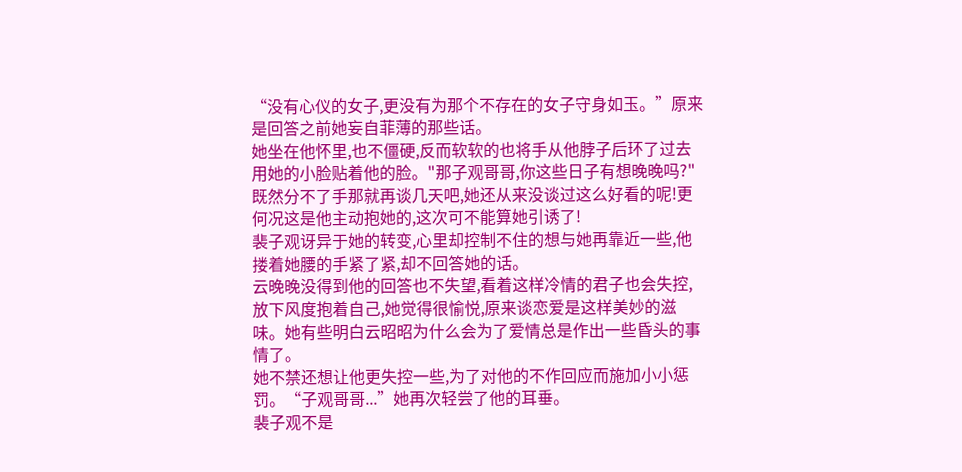“没有心仪的女子,更没有为那个不存在的女子守身如玉。”原来是回答之前她妄自菲薄的那些话。
她坐在他怀里,也不僵硬,反而软软的也将手从他脖子后环了过去用她的小脸贴着他的脸。"那子观哥哥,你这些日子有想晚晚吗?"
既然分不了手那就再谈几天吧,她还从来没谈过这么好看的呢!更何况这是他主动抱她的,这次可不能算她引诱了!
裴子观讶异于她的转变,心里却控制不住的想与她再靠近一些,他搂着她腰的手紧了紧,却不回答她的话。
云晚晚没得到他的回答也不失望,看着这样冷情的君子也会失控,放下风度抱着自己,她觉得很愉悦,原来谈恋爱是这样美妙的滋味。她有些明白云昭昭为什么会为了爱情总是作出一些昏头的事情了。
她不禁还想让他更失控一些,为了对他的不作回应而施加小小惩罚。“子观哥哥...”她再次轻尝了他的耳垂。
裴子观不是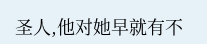圣人,他对她早就有不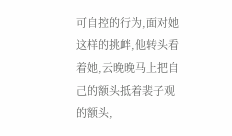可自控的行为,面对她这样的挑衅,他转头看着她,云晚晚马上把自己的额头抵着裴子观的额头,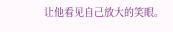让他看见自己放大的笑眼。